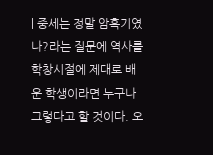| 중세는 정말 암흑기였나?라는 질문에 역사를 학창시절에 제대로 배운 학생이라면 누구나 그렇다고 할 것이다. 오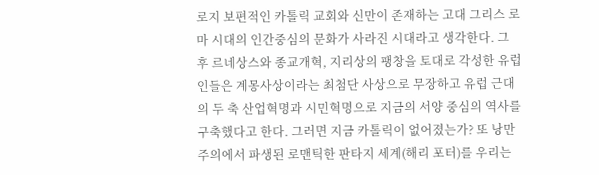로지 보편적인 카톨릭 교회와 신만이 존재하는 고대 그리스 로마 시대의 인간중심의 문화가 사라진 시대라고 생각한다. 그 후 르네상스와 종교개혁, 지리상의 팽창을 토대로 각성한 유럽인들은 계몽사상이라는 최첨단 사상으로 무장하고 유럽 근대의 두 축 산업혁명과 시민혁명으로 지금의 서양 중심의 역사를 구축했다고 한다. 그러면 지금 카톨릭이 없어졌는가? 또 낭만주의에서 파생된 로맨틱한 판타지 세계(해리 포터)를 우리는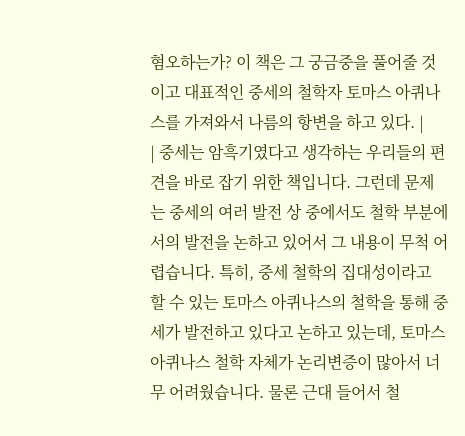혐오하는가? 이 책은 그 궁금중을 풀어줄 것이고 대표적인 중세의 철학자 토마스 아퀴나스를 가져와서 나름의 항변을 하고 있다. |
| 중세는 암흑기였다고 생각하는 우리들의 편견을 바로 잡기 위한 책입니다. 그런데 문제는 중세의 여러 발전 상 중에서도 철학 부분에서의 발전을 논하고 있어서 그 내용이 무척 어렵습니다. 특히, 중세 철학의 집대성이라고 할 수 있는 토마스 아퀴나스의 철학을 통해 중세가 발전하고 있다고 논하고 있는데, 토마스 아퀴나스 철학 자체가 논리변증이 많아서 너무 어려웠습니다. 물론 근대 들어서 철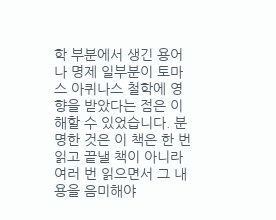학 부분에서 생긴 용어나 명제 일부분이 토마스 아퀴나스 철학에 영향을 받았다는 점은 이해할 수 있었습니다. 분명한 것은 이 책은 한 번 읽고 끝낼 책이 아니라 여러 번 읽으면서 그 내용을 음미해야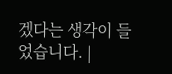겠다는 생각이 들었습니다. |